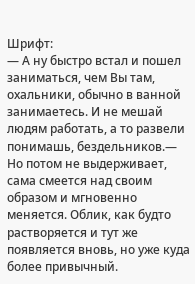Шрифт:
— А ну быстро встал и пошел заниматься, чем Вы там, охальники, обычно в ванной занимаетесь. И не мешай людям работать, а то развели понимашь, бездельников.—
Но потом не выдерживает, сама смеется над своим образом и мгновенно меняется. Облик, как будто растворяется и тут же появляется вновь, но уже куда более привычный.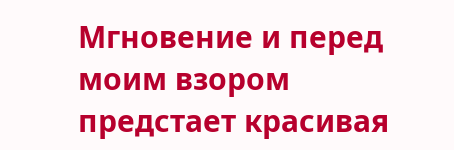Мгновение и перед моим взором предстает красивая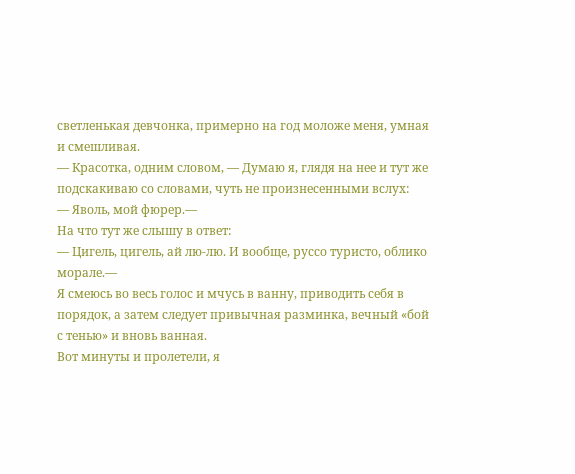светленькая девчонка, примерно на год моложе меня, умная и смешливая.
— Красотка, одним словом, — Думаю я, глядя на нее и тут же подскакиваю со словами, чуть не произнесенными вслух:
— Яволь, мой фюрер.—
На что тут же слышу в ответ:
— Цигель, цигель, ай лю-лю. И вообще, руссо туристо, облико морале.—
Я смеюсь во весь голос и мчусь в ванну, приводить себя в порядок, а затем следует привычная разминка, вечный «бой с тенью» и вновь ванная.
Вот минуты и пролетели, я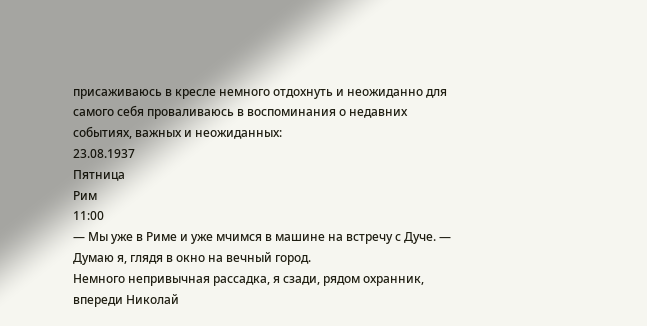присаживаюсь в кресле немного отдохнуть и неожиданно для самого себя проваливаюсь в воспоминания о недавних событиях, важных и неожиданных:
23.08.1937
Пятница
Рим
11:00
— Мы уже в Риме и уже мчимся в машине на встречу с Дуче. — Думаю я, глядя в окно на вечный город.
Немного непривычная рассадка, я сзади, рядом охранник, впереди Николай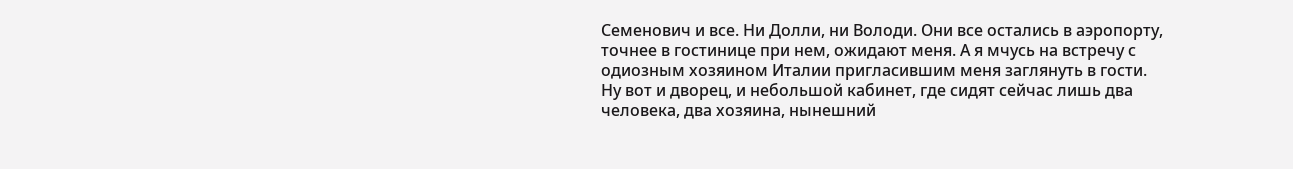Семенович и все. Ни Долли, ни Володи. Они все остались в аэропорту, точнее в гостинице при нем, ожидают меня. А я мчусь на встречу с одиозным хозяином Италии пригласившим меня заглянуть в гости.
Ну вот и дворец, и небольшой кабинет, где сидят сейчас лишь два человека, два хозяина, нынешний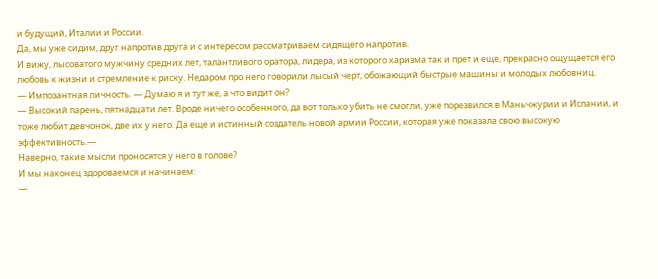и будущий, Италии и России.
Да, мы уже сидим, друг напротив друга и с интересом рассматриваем сидящего напротив.
И вижу, лысоватого мужчину средних лет, талантливого оратора, лидера, из которого харизма так и прет и еще, прекрасно ощущается его любовь к жизни и стремление к риску. Недаром про него говорили лысый черт, обожающий быстрые машины и молодых любовниц.
— Импозантная личность. — Думаю я и тут же, а что видит он?
— Высокий парень, пятнадцати лет. Вроде ничего особенного, да вот только убить не смогли, уже порезвился в Маньчжурии и Испании, и тоже любит девчонок, две их у него. Да еще и истинный создатель новой армии России, которая уже показала свою высокую эффективность.—
Наверно, такие мысли проносятся у него в голове?
И мы наконец здороваемся и начинаем:
—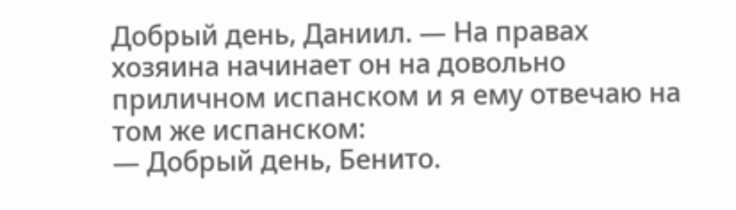Добрый день, Даниил. — На правах хозяина начинает он на довольно приличном испанском и я ему отвечаю на том же испанском:
— Добрый день, Бенито.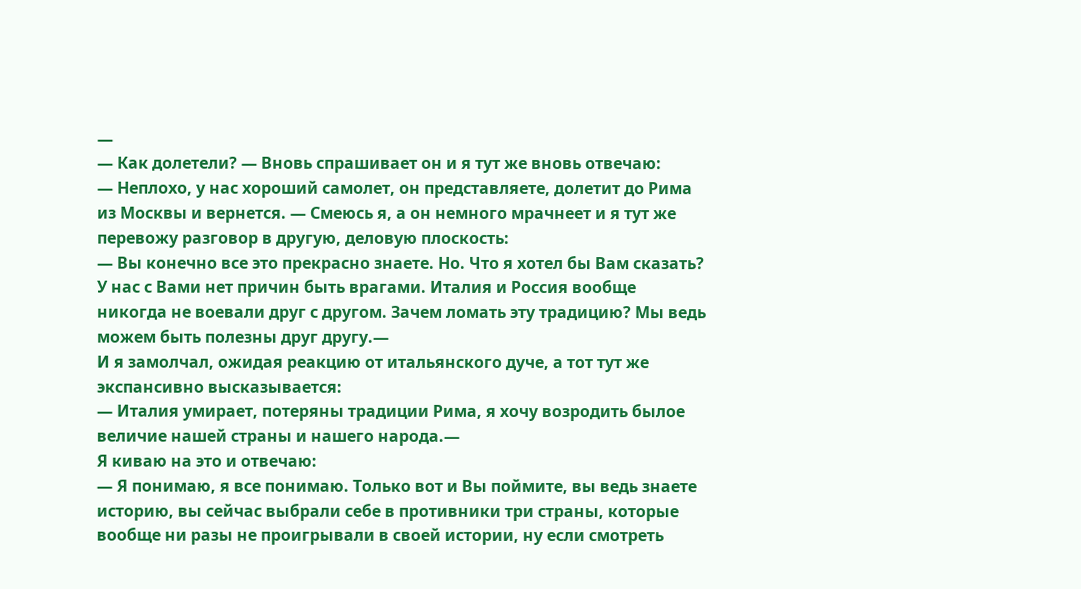—
— Как долетели? — Вновь спрашивает он и я тут же вновь отвечаю:
— Неплохо, у нас хороший самолет, он представляете, долетит до Рима из Москвы и вернется. — Смеюсь я, а он немного мрачнеет и я тут же перевожу разговор в другую, деловую плоскость:
— Вы конечно все это прекрасно знаете. Но. Что я хотел бы Вам сказать? У нас с Вами нет причин быть врагами. Италия и Россия вообще никогда не воевали друг с другом. Зачем ломать эту традицию? Мы ведь можем быть полезны друг другу.—
И я замолчал, ожидая реакцию от итальянского дуче, а тот тут же экспансивно высказывается:
— Италия умирает, потеряны традиции Рима, я хочу возродить былое величие нашей страны и нашего народа.—
Я киваю на это и отвечаю:
— Я понимаю, я все понимаю. Только вот и Вы поймите, вы ведь знаете историю, вы сейчас выбрали себе в противники три страны, которые вообще ни разы не проигрывали в своей истории, ну если смотреть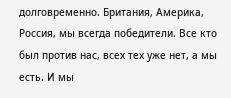долговременно. Британия, Америка, Россия, мы всегда победители. Все кто был против нас, всех тех уже нет, а мы есть. И мы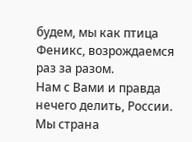будем, мы как птица Феникс, возрождаемся раз за разом.
Нам с Вами и правда нечего делить, России. Мы страна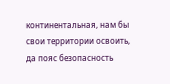континентальная, нам бы свои территории освоить, да пояс безопасность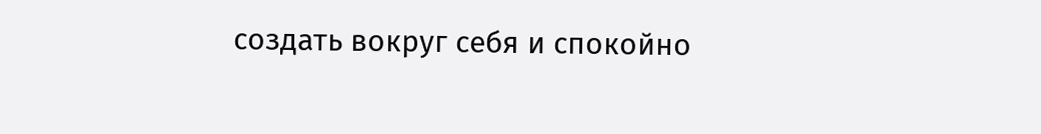создать вокруг себя и спокойно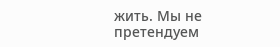жить. Мы не претендуем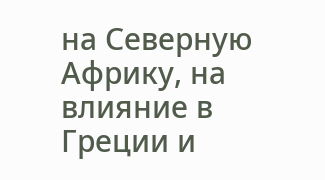на Северную Африку, на влияние в Греции и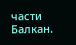части Балкан.